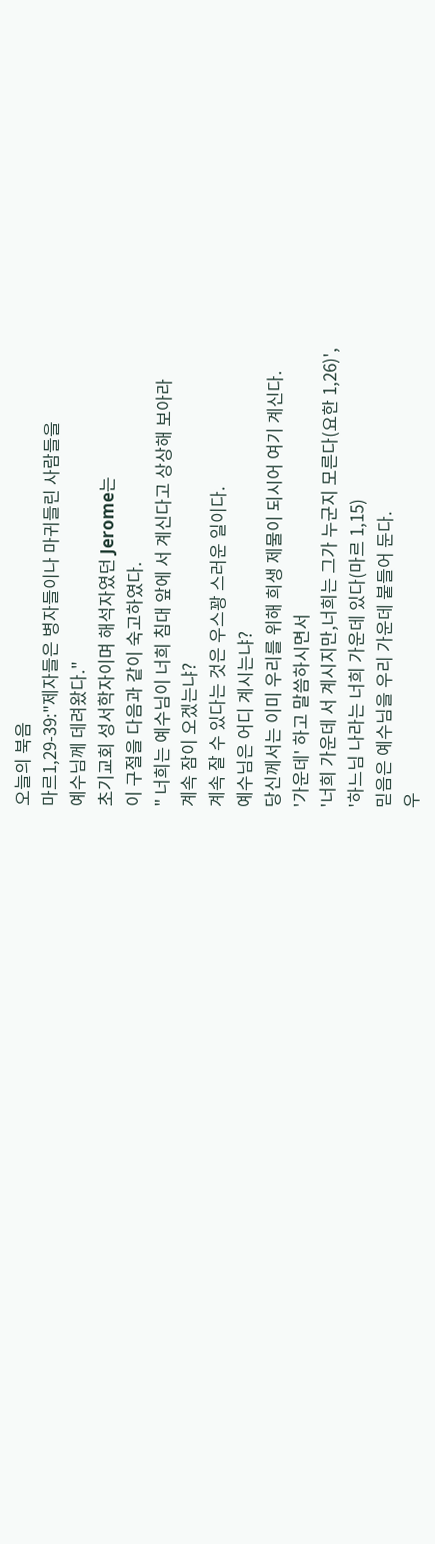오늘의 북음
마르1,29-39:"제자들은 병자들이나 마귀들린 사람들을
예수님께 데려왔다."
초기교회 성서학자이며 해석자였던 Jerome는
이 구절을 다음과 같이 숙고하였다.
" 너희는 예수님이 너희 침대 앞에 서 계신다고 상상해 보아라
계속 잠이 오겠는냐?
계속 잘 수 있다는 것은 우스꽝 스러운 일이다.
예수님은 어디 계시는냐?
당신께서는 이미 우리를 위해 희생 제물이 되시어 여기 계신다.
'가운데' 하고 말씀하시면서
'너희 가운데 서 계시지만,너희는 그가 누군지 모른다(요한 1,26)',
'하느님 나라는 너희 가운데 있다(마르 1,15)
믿음은 예수님을 우리 가운데 붙들어 둔다.
우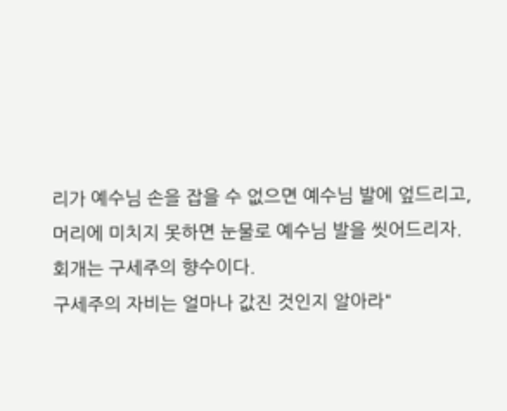리가 예수님 손을 잡을 수 없으면 예수님 발에 엎드리고,
머리에 미치지 못하면 눈물로 예수님 발을 씻어드리자.
회개는 구세주의 향수이다.
구세주의 자비는 얼마나 값진 것인지 알아라"